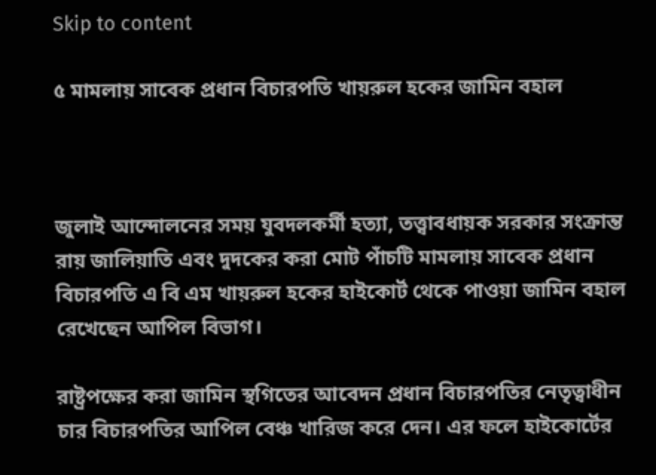Skip to content

৫ মামলায় সাবেক প্রধান বিচারপতি খায়রুল হকের জামিন বহাল



জুলাই আন্দোলনের সময় যুবদলকর্মী হত্যা, তত্ত্বাবধায়ক সরকার সংক্রান্ত রায় জালিয়াতি এবং দুদকের করা মোট পাঁচটি মামলায় সাবেক প্রধান বিচারপতি এ বি এম খায়রুল হকের হাইকোর্ট থেকে পাওয়া জামিন বহাল রেখেছেন আপিল বিভাগ।

রাষ্ট্রপক্ষের করা জামিন স্থগিতের আবেদন প্রধান বিচারপতির নেতৃত্বাধীন চার বিচারপতির আপিল বেঞ্চ খারিজ করে দেন। এর ফলে হাইকোর্টের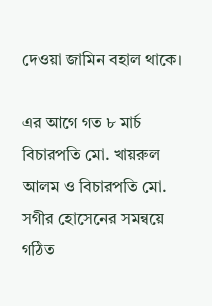দেওয়া জামিন বহাল থাকে।

এর আগে গত ৮ মার্চ বিচারপতি মো. খায়রুল আলম ও বিচারপতি মো. সগীর হোসেনের সমন্বয়ে গঠিত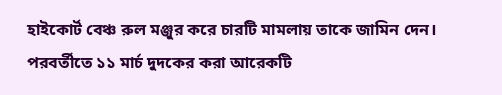হাইকোর্ট বেঞ্চ রুল মঞ্জুর করে চারটি মামলায় তাকে জামিন দেন। পরবর্তীতে ১১ মার্চ দুদকের করা আরেকটি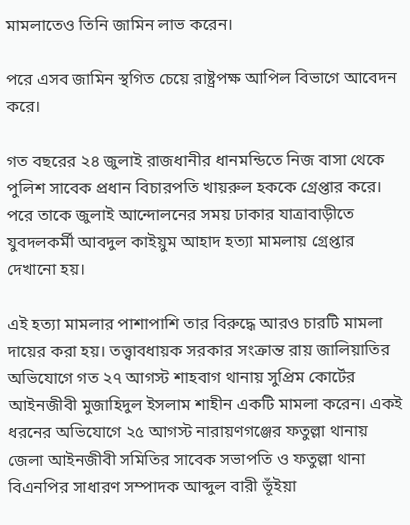মামলাতেও তিনি জামিন লাভ করেন।

পরে এসব জামিন স্থগিত চেয়ে রাষ্ট্রপক্ষ আপিল বিভাগে আবেদন করে।

গত বছরের ২৪ জুলাই রাজধানীর ধানমন্ডিতে নিজ বাসা থেকে পুলিশ সাবেক প্রধান বিচারপতি খায়রুল হককে গ্রেপ্তার করে। পরে তাকে জুলাই আন্দোলনের সময় ঢাকার যাত্রাবাড়ীতে যুবদলকর্মী আবদুল কাইয়ুম আহাদ হত্যা মামলায় গ্রেপ্তার দেখানো হয়।

এই হত্যা মামলার পাশাপাশি তার বিরুদ্ধে আরও চারটি মামলা দায়ের করা হয়। তত্ত্বাবধায়ক সরকার সংক্রান্ত রায় জালিয়াতির অভিযোগে গত ২৭ আগস্ট শাহবাগ থানায় সুপ্রিম কোর্টের আইনজীবী মুজাহিদুল ইসলাম শাহীন একটি মামলা করেন। একই ধরনের অভিযোগে ২৫ আগস্ট নারায়ণগঞ্জের ফতুল্লা থানায় জেলা আইনজীবী সমিতির সাবেক সভাপতি ও ফতুল্লা থানা বিএনপির সাধারণ সম্পাদক আব্দুল বারী ভূঁইয়া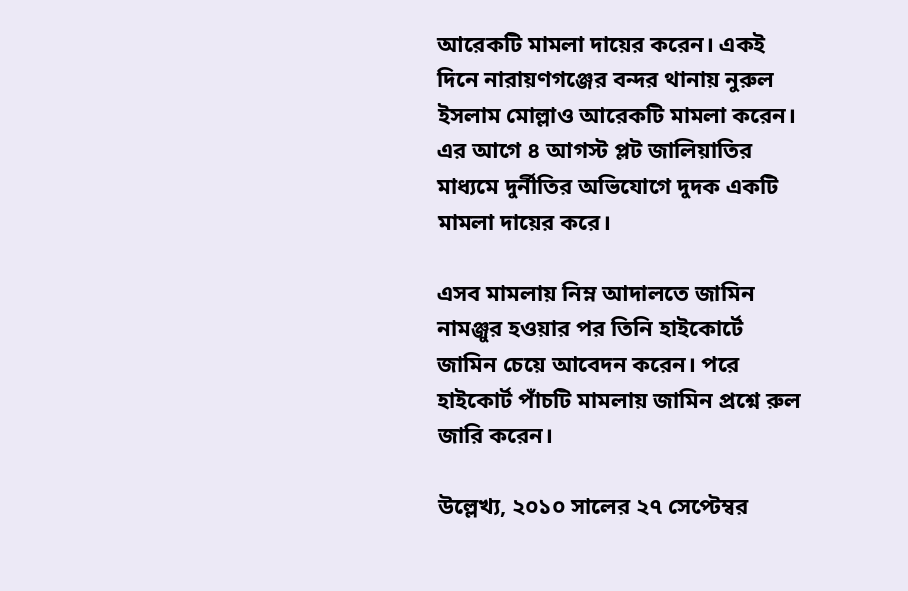আরেকটি মামলা দায়ের করেন। একই দিনে নারায়ণগঞ্জের বন্দর থানায় নুরুল ইসলাম মোল্লাও আরেকটি মামলা করেন। এর আগে ৪ আগস্ট প্লট জালিয়াতির মাধ্যমে দুর্নীতির অভিযোগে দুদক একটি মামলা দায়ের করে।

এসব মামলায় নিম্ন আদালতে জামিন নামঞ্জুর হওয়ার পর তিনি হাইকোর্টে জামিন চেয়ে আবেদন করেন। পরে হাইকোর্ট পাঁচটি মামলায় জামিন প্রশ্নে রুল জারি করেন।

উল্লেখ্য, ২০১০ সালের ২৭ সেপ্টেম্বর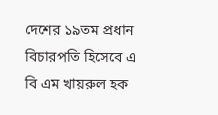দেশের ১৯তম প্রধান বিচারপতি হিসেবে এ বি এম খায়রুল হক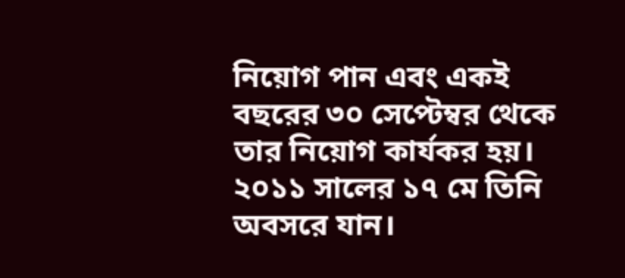নিয়োগ পান এবং একই বছরের ৩০ সেপ্টেম্বর থেকে তার নিয়োগ কার্যকর হয়। ২০১১ সালের ১৭ মে তিনি অবসরে যান।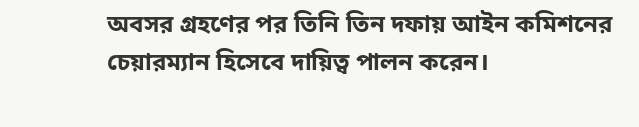অবসর গ্রহণের পর তিনি তিন দফায় আইন কমিশনের চেয়ারম্যান হিসেবে দায়িত্ব পালন করেন।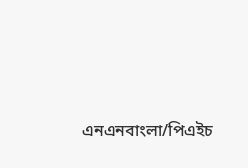এনএনবাংলা/পিএইচ